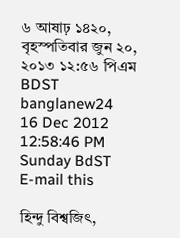৬ আষাঢ় ১৪২০, বৃহস্পতিবার জুন ২০, ২০১৩ ১২:৫৬ পিএম BDST banglanew24
16 Dec 2012   12:58:46 PM   Sunday BdST
E-mail this

হিন্দু বিশ্বজিৎ,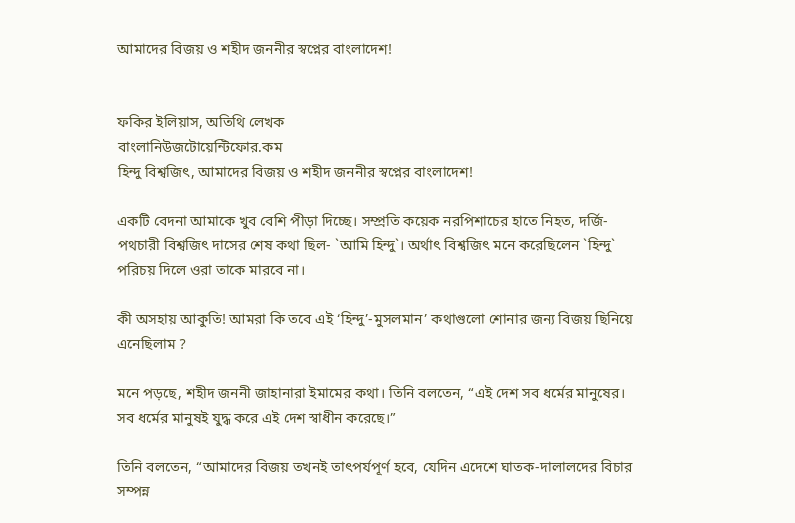আমাদের বিজয় ও শহীদ জননীর স্বপ্নের বাংলাদেশ!


ফকির ইলিয়াস, অতিথি লেখক
বাংলানিউজটোয়েন্টিফোর.কম
হিন্দু বিশ্বজিৎ, আমাদের বিজয় ও শহীদ জননীর স্বপ্নের বাংলাদেশ!

একটি বেদনা আমাকে খুব বেশি পীড়া দিচ্ছে। সম্প্রতি কয়েক নরপিশাচের হাতে নিহত, দর্জি-পথচারী বিশ্বজিৎ দাসের শেষ কথা ছিল- `আমি হিন্দু`। অর্থাৎ বিশ্বজিৎ মনে করেছিলেন `হিন্দু` পরিচয় দিলে ওরা তাকে মারবে না।

কী অসহায় আকুতি! আমরা কি তবে এই ‘হিন্দু’-মুসলমান’ কথাগুলো শোনার জন্য বিজয় ছিনিয়ে এনেছিলাম ?

মনে পড়ছে, শহীদ জননী জাহানারা ইমামের কথা। তিনি বলতেন, “এই দেশ সব ধর্মের মানুষের। সব ধর্মের মানুষই যুদ্ধ করে এই দেশ স্বাধীন করেছে।”

তিনি বলতেন, “আমাদের বিজয় তখনই তাৎপর্যপূর্ণ হবে, যেদিন এদেশে ঘাতক-দালালদের বিচার সম্পন্ন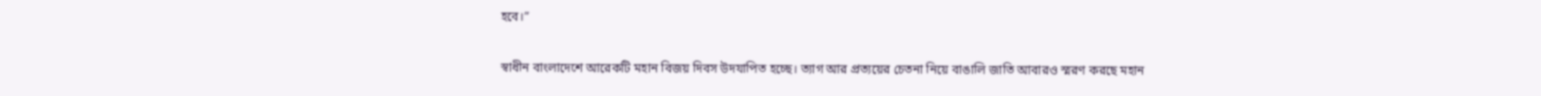হবে।”

স্বাধীন বাংলাদেশে আরেকটি মহান বিজয় দিবস উদযাপিত হচ্ছে। ত্যাগ আর প্রত্যয়ের চেতনা নিয়ে বাঙালি জাতি আবারও স্মরণ করছে মহান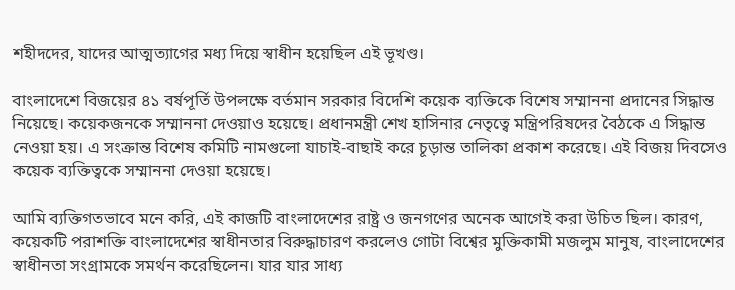শহীদদের, যাদের আত্মত্যাগের মধ্য দিয়ে স্বাধীন হয়েছিল এই ভূখণ্ড।

বাংলাদেশে বিজয়ের ৪১ বর্ষপূর্তি উপলক্ষে বর্তমান সরকার বিদেশি কয়েক ব্যক্তিকে বিশেষ সম্মাননা প্রদানের সিদ্ধান্ত নিয়েছে। কয়েকজনকে সম্মাননা দেওয়াও হয়েছে। প্রধানমন্ত্রী শেখ হাসিনার নেতৃত্বে মন্ত্রিপরিষদের বৈঠকে এ সিদ্ধান্ত নেওয়া হয়। এ সংক্রান্ত বিশেষ কমিটি নামগুলো যাচাই-বাছাই করে চূড়ান্ত তালিকা প্রকাশ করেছে। এই বিজয় দিবসেও কয়েক ব্যক্তিত্বকে সম্মাননা দেওয়া হয়েছে।

আমি ব্যক্তিগতভাবে মনে করি, এই কাজটি বাংলাদেশের রাষ্ট্র ও জনগণের অনেক আগেই করা উচিত ছিল। কারণ, কয়েকটি পরাশক্তি বাংলাদেশের স্বাধীনতার বিরুদ্ধাচারণ করলেও গোটা বিশ্বের মুক্তিকামী মজলুম মানুষ, বাংলাদেশের স্বাধীনতা সংগ্রামকে সমর্থন করেছিলেন। যার যার সাধ্য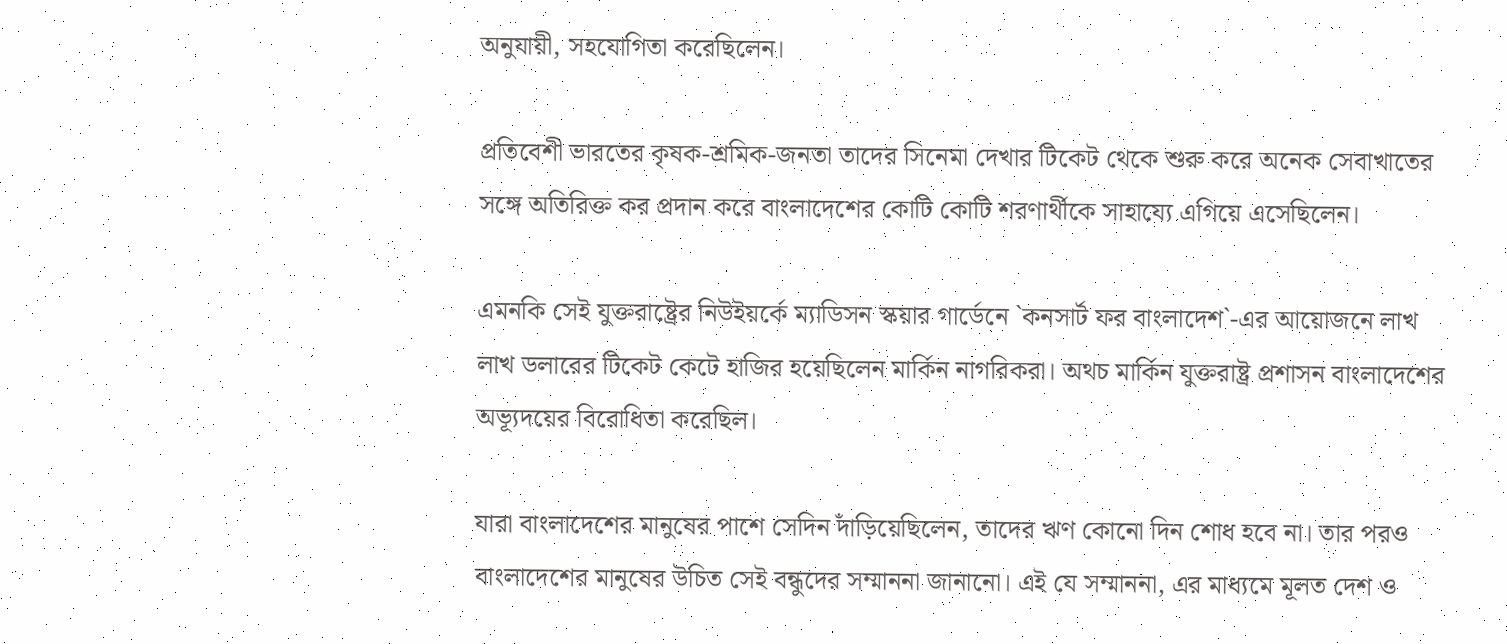অনুযায়ী, সহযোগিতা করেছিলেন।

প্রতিবেশী ভারতের কৃষক-শ্রমিক-জনতা তাদের সিনেমা দেখার টিকেট থেকে শুরু করে অনেক সেবাখাতের সঙ্গে অতিরিক্ত কর প্রদান করে বাংলাদেশের কোটি কোটি শরণার্থীকে সাহায্যে এগিয়ে এসেছিলেন।

এমনকি সেই যুক্তরাষ্ট্রের নিউইয়র্কে ম্যাডিসন স্কয়ার গার্ডেনে `কনসার্ট ফর বাংলাদেশ`-এর আয়োজনে লাখ লাখ ডলারের টিকেট কেটে হাজির হয়েছিলেন মার্কিন নাগরিকরা। অথচ মার্কিন যুক্তরাষ্ট্র প্রশাসন বাংলাদেশের অভ্যূদয়ের বিরোধিতা করেছিল।

যারা বাংলাদেশের মানুষের পাশে সেদিন দাঁড়িয়েছিলেন, তাদের ঋণ কোনো দিন শোধ হবে না। তার পরও বাংলাদেশের মানুষের উচিত সেই বন্ধুদের সম্মাননা জানানো। এই যে সম্মাননা, এর মাধ্যমে মূলত দেশ ও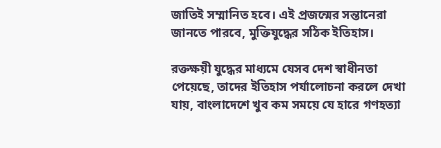জাতিই সম্মানিত হবে। এই প্রজন্মের সন্তানেরা জানতে পারবে, মুক্তিযুদ্ধের সঠিক ইতিহাস।

রক্তক্ষয়ী যুদ্ধের মাধ্যমে যেসব দেশ স্বাধীনতা পেয়েছে, তাদের ইতিহাস পর্যালোচনা করলে দেখা যায়, বাংলাদেশে খুব কম সময়ে যে হারে গণহত্যা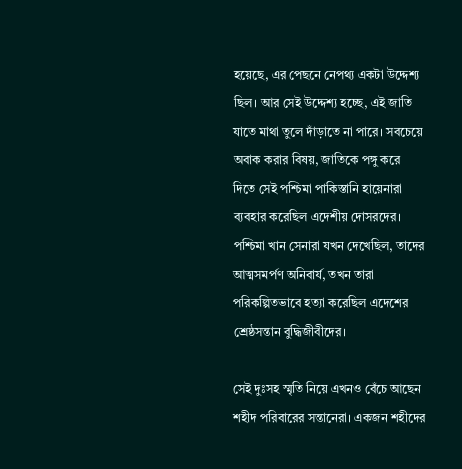হয়েছে, এর পেছনে নেপথ্য একটা উদ্দেশ্য ছিল। আর সেই উদ্দেশ্য হচ্ছে, এই জাতি যাতে মাথা তুলে দাঁড়াতে না পারে। সবচেয়ে অবাক করার বিষয়, জাতিকে পঙ্গু করে দিতে সেই পশ্চিমা পাকিস্তানি হায়েনারা ব্যবহার করেছিল এদেশীয় দোসরদের। পশ্চিমা খান সেনারা যখন দেখেছিল, তাদের আত্মসমর্পণ অনিবার্য, তখন তারা পরিকল্পিতভাবে হত্যা করেছিল এদেশের শ্রেষ্ঠসন্তান বুদ্ধিজীবীদের।

সেই দুঃসহ স্মৃতি নিয়ে এখনও বেঁচে আছেন শহীদ পরিবারের সন্তানেরা। একজন শহীদের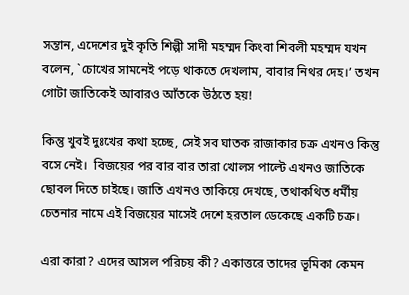সন্তান, এদেশের দুই কৃতি শিল্পী সাদী মহম্মদ কিংবা শিবলী মহম্মদ যখন বলেন, `চোখের সামনেই পড়ে থাকতে দেখলাম, বাবার নিথর দেহ।’ তখন গোটা জাতিকেই আবারও আঁতকে উঠতে হয়!

কিন্তু খুবই দুঃখের কথা হচ্ছে, সেই সব ঘাতক রাজাকার চক্র এখনও কিন্তু বসে নেই।  বিজয়ের পর বার বার তারা খোলস পাল্টে এখনও জাতিকে ছোবল দিতে চাইছে। জাতি এখনও তাকিয়ে দেখছে, তথাকথিত ধর্মীয় চেতনার নামে এই বিজয়ের মাসেই দেশে হরতাল ডেকেছে একটি চক্র।

এরা কারা? এদের আসল পরিচয় কী? একাত্তরে তাদের ভূমিকা কেমন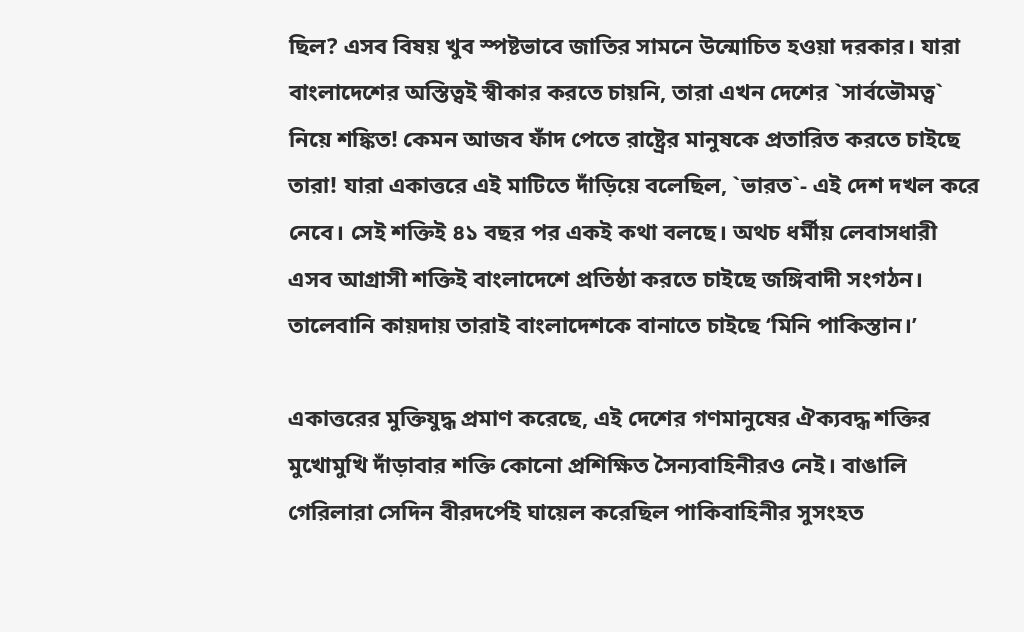ছিল? এসব বিষয় খুব স্পষ্টভাবে জাতির সামনে উন্মোচিত হওয়া দরকার। যারা বাংলাদেশের অস্তিত্বই স্বীকার করতে চায়নি, তারা এখন দেশের `সার্বভৌমত্ব` নিয়ে শঙ্কিত! কেমন আজব ফাঁদ পেতে রাষ্ট্রের মানুষকে প্রতারিত করতে চাইছে তারা! যারা একাত্তরে এই মাটিতে দাঁড়িয়ে বলেছিল, `ভারত`- এই দেশ দখল করে নেবে। সেই শক্তিই ৪১ বছর পর একই কথা বলছে। অথচ ধর্মীয় লেবাসধারী এসব আগ্রাসী শক্তিই বাংলাদেশে প্রতিষ্ঠা করতে চাইছে জঙ্গিবাদী সংগঠন। তালেবানি কায়দায় তারাই বাংলাদেশকে বানাতে চাইছে ‘মিনি পাকিস্তান।’

একাত্তরের মুক্তিযুদ্ধ প্রমাণ করেছে, এই দেশের গণমানুষের ঐক্যবদ্ধ শক্তির মুখোমুখি দাঁড়াবার শক্তি কোনো প্রশিক্ষিত সৈন্যবাহিনীরও নেই। বাঙালি গেরিলারা সেদিন বীরদর্পেই ঘায়েল করেছিল পাকিবাহিনীর সুসংহত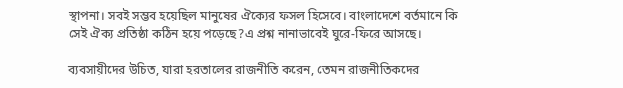স্থাপনা। সবই সম্ভব হয়েছিল মানুষের ঐক্যের ফসল হিসেবে। বাংলাদেশে বর্তমানে কি সেই ঐক্য প্রতিষ্ঠা কঠিন হয়ে পড়েছে?এ প্রশ্ন নানাভাবেই ঘুরে-ফিরে আসছে।

ব্যবসায়ীদের উচিত, যারা হরতালের রাজনীতি করেন, তেমন রাজনীতিকদের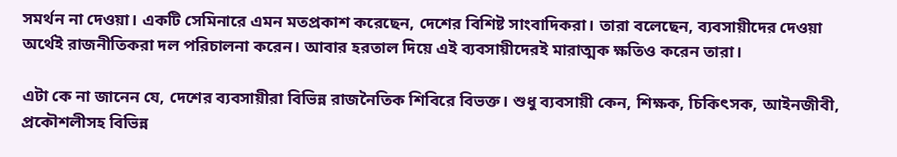সমর্থন না দেওয়া। একটি সেমিনারে এমন মতপ্রকাশ করেছেন, দেশের বিশিষ্ট সাংবাদিকরা। তারা বলেছেন, ব্যবসায়ীদের দেওয়া অর্থেই রাজনীতিকরা দল পরিচালনা করেন। আবার হরতাল দিয়ে এই ব্যবসায়ীদেরই মারাত্মক ক্ষতিও করেন তারা।

এটা কে না জানেন যে, দেশের ব্যবসায়ীরা বিভিন্ন রাজনৈতিক শিবিরে বিভক্ত। শুধু ব্যবসায়ী কেন, শিক্ষক, চিকিৎসক, আইনজীবী, প্রকৌশলীসহ বিভিন্ন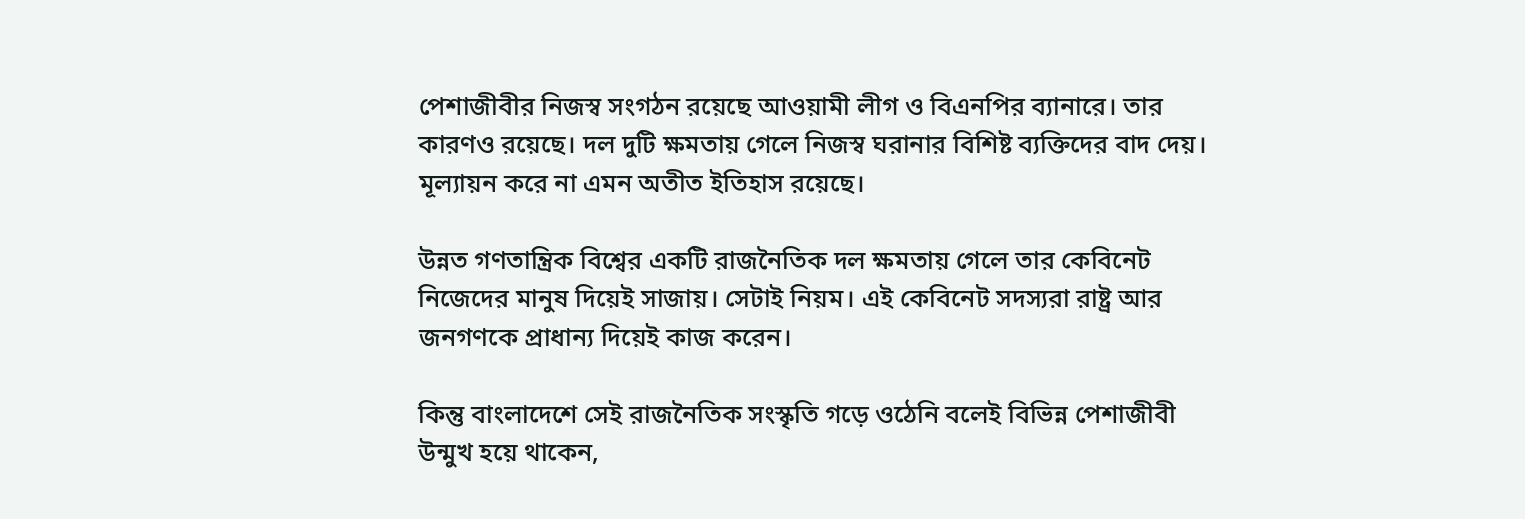পেশাজীবীর নিজস্ব সংগঠন রয়েছে আওয়ামী লীগ ও বিএনপির ব্যানারে। তার কারণও রয়েছে। দল দুটি ক্ষমতায় গেলে নিজস্ব ঘরানার বিশিষ্ট ব্যক্তিদের বাদ দেয়। মূল্যায়ন করে না এমন অতীত ইতিহাস রয়েছে।

উন্নত গণতান্ত্রিক বিশ্বের একটি রাজনৈতিক দল ক্ষমতায় গেলে তার কেবিনেট নিজেদের মানুষ দিয়েই সাজায়। সেটাই নিয়ম। এই কেবিনেট সদস্যরা রাষ্ট্র আর জনগণকে প্রাধান্য দিয়েই কাজ করেন।

কিন্তু বাংলাদেশে সেই রাজনৈতিক সংস্কৃতি গড়ে ওঠেনি বলেই বিভিন্ন পেশাজীবী উন্মুখ হয়ে থাকেন,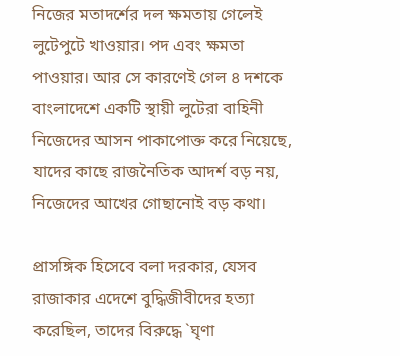নিজের মতাদর্শের দল ক্ষমতায় গেলেই লুটেপুটে খাওয়ার। পদ এবং ক্ষমতা পাওয়ার। আর সে কারণেই গেল ৪ দশকে বাংলাদেশে একটি স্থায়ী লুটেরা বাহিনী নিজেদের আসন পাকাপোক্ত করে নিয়েছে, যাদের কাছে রাজনৈতিক আদর্শ বড় নয়, নিজেদের আখের গোছানোই বড় কথা।

প্রাসঙ্গিক হিসেবে বলা দরকার, যেসব রাজাকার এদেশে বুদ্ধিজীবীদের হত্যা করেছিল, তাদের বিরুদ্ধে `ঘৃণা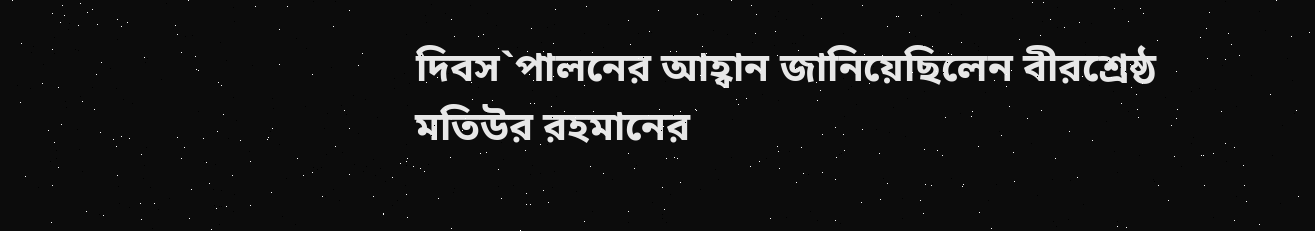দিবস`পালনের আহ্বান জানিয়েছিলেন বীরশ্রেষ্ঠ মতিউর রহমানের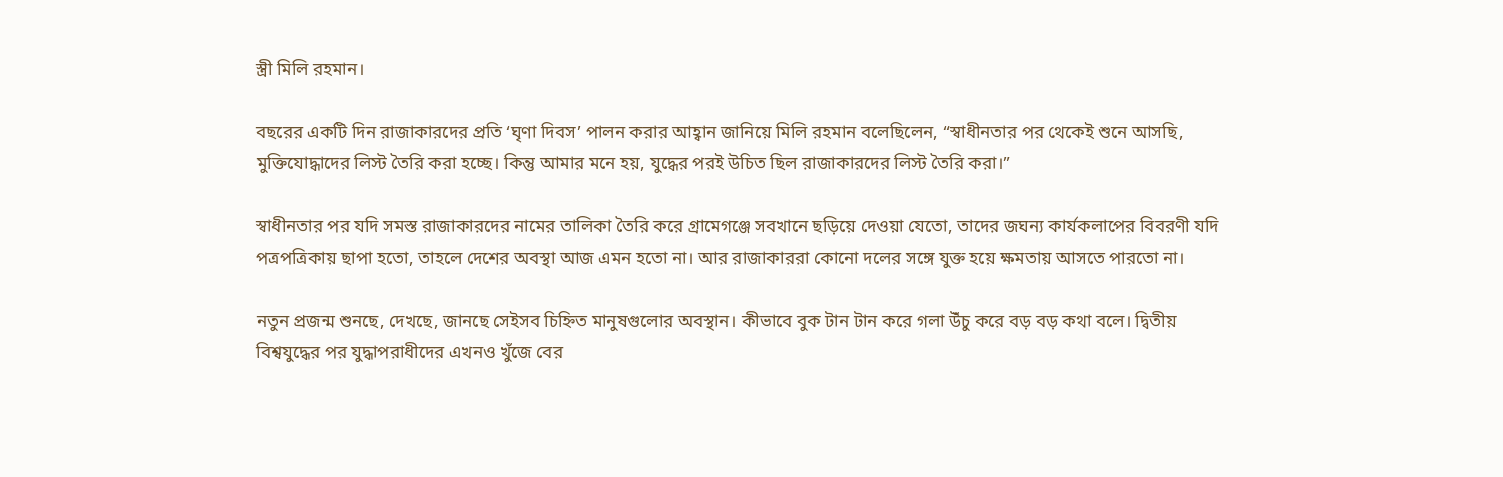স্ত্রী মিলি রহমান।

বছরের একটি দিন রাজাকারদের প্রতি ‘ঘৃণা দিবস’ পালন করার আহ্বান জানিয়ে মিলি রহমান বলেছিলেন, “স্বাধীনতার পর থেকেই শুনে আসছি, মুক্তিযোদ্ধাদের লিস্ট তৈরি করা হচ্ছে। কিন্তু আমার মনে হয়, যুদ্ধের পরই উচিত ছিল রাজাকারদের লিস্ট তৈরি করা।”

স্বাধীনতার পর যদি সমস্ত রাজাকারদের নামের তালিকা তৈরি করে গ্রামেগঞ্জে সবখানে ছড়িয়ে দেওয়া যেতো, তাদের জঘন্য কার্যকলাপের বিবরণী যদি পত্রপত্রিকায় ছাপা হতো, তাহলে দেশের অবস্থা আজ এমন হতো না। আর রাজাকাররা কোনো দলের সঙ্গে যুক্ত হয়ে ক্ষমতায় আসতে পারতো না।

নতুন প্রজন্ম শুনছে, দেখছে, জানছে সেইসব চিহ্নিত মানুষগুলোর অবস্থান। কীভাবে বুক টান টান করে গলা উঁচু করে বড় বড় কথা বলে। দ্বিতীয় বিশ্বযুদ্ধের পর যুদ্ধাপরাধীদের এখনও খুঁজে বের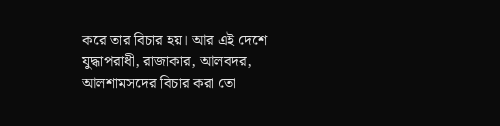করে তার বিচার হয়। আর এই দেশে যুদ্ধাপরাধী, রাজাকার, আলবদর, আলশামসদের বিচার করা তো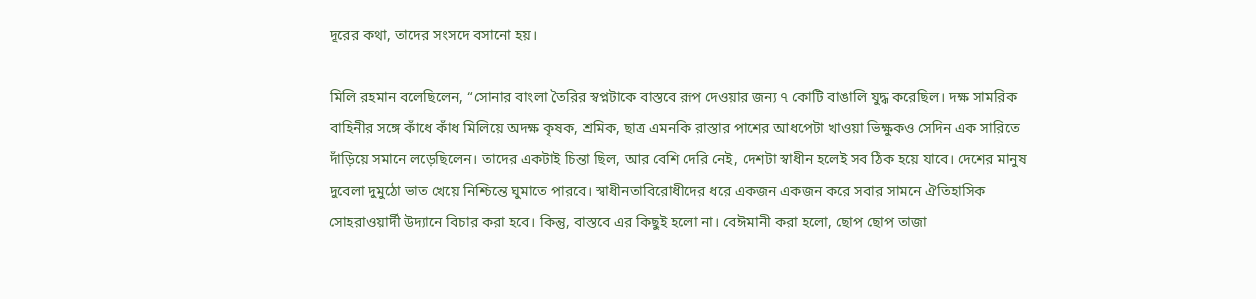দূরের কথা, তাদের সংসদে বসানো হয়।

মিলি রহমান বলেছিলেন, “সোনার বাংলা তৈরির স্বপ্নটাকে বাস্তবে রূপ দেওয়ার জন্য ৭ কোটি বাঙালি যুদ্ধ করেছিল। দক্ষ সামরিক বাহিনীর সঙ্গে কাঁধে কাঁধ মিলিয়ে অদক্ষ কৃষক, শ্রমিক, ছাত্র এমনকি রাস্তার পাশের আধপেটা খাওয়া ভিক্ষুকও সেদিন এক সারিতে দাঁড়িয়ে সমানে লড়েছিলেন। তাদের একটাই চিন্তা ছিল, আর বেশি দেরি নেই, দেশটা স্বাধীন হলেই সব ঠিক হয়ে যাবে। দেশের মানুষ দুবেলা দুমুঠো ভাত খেয়ে নিশ্চিন্তে ঘুমাতে পারবে। স্বাধীনতাবিরোধীদের ধরে একজন একজন করে সবার সামনে ঐতিহাসিক সোহরাওয়ার্দী উদ্যানে বিচার করা হবে। কিন্তু, বাস্তবে এর কিছুই হলো না। বেঈমানী করা হলো, ছোপ ছোপ তাজা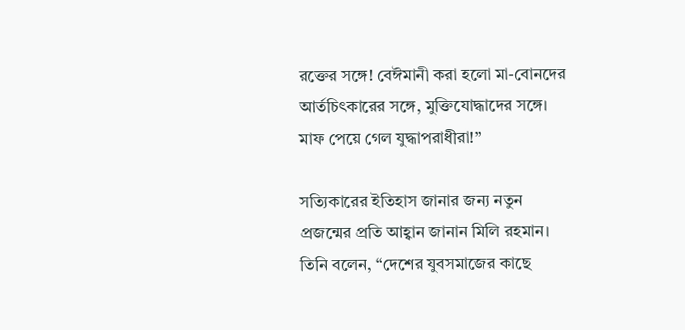রক্তের সঙ্গে! বেঈমানী করা হলো মা-বোনদের আর্তচিৎকারের সঙ্গে, মুক্তিযোদ্ধাদের সঙ্গে। মাফ পেয়ে গেল যুদ্ধাপরাধীরা!”

সত্যিকারের ইতিহাস জানার জন্য নতুন প্রজন্মের প্রতি আহ্বান জানান মিলি রহমান। তিনি বলেন, “দেশের যুবসমাজের কাছে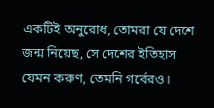একটিই অনুরোধ, তোমরা যে দেশে জন্ম নিয়েছ, সে দেশের ইতিহাস যেমন করুণ, তেমনি গর্বেরও।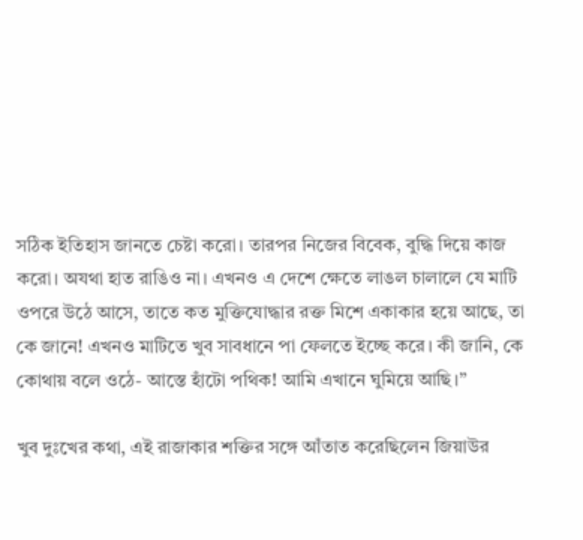সঠিক ইতিহাস জানতে চেষ্টা করো। তারপর নিজের বিবেক, বুদ্ধি দিয়ে কাজ করো। অযথা হাত রাঙিও না। এখনও এ দেশে ক্ষেতে লাঙল চালালে যে মাটি ওপরে উঠে আসে, তাতে কত মুক্তিযোদ্ধার রক্ত মিশে একাকার হয়ে আছে, তা কে জানে! এখনও মাটিতে খুব সাবধানে পা ফেলতে ইচ্ছে করে। কী জানি, কে কোথায় বলে ওঠে- আস্তে হাঁটো পথিক! আমি এখানে ঘুমিয়ে আছি।”

খুব দুঃখের কথা, এই রাজাকার শক্তির সঙ্গে আঁতাত করেছিলেন জিয়াউর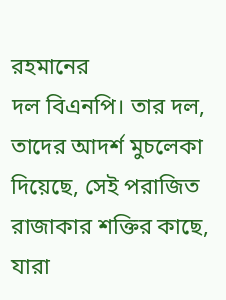রহমানের
দল বিএনপি। তার দল, তাদের আদর্শ মুচলেকা দিয়েছে, সেই পরাজিত রাজাকার শক্তির কাছে, যারা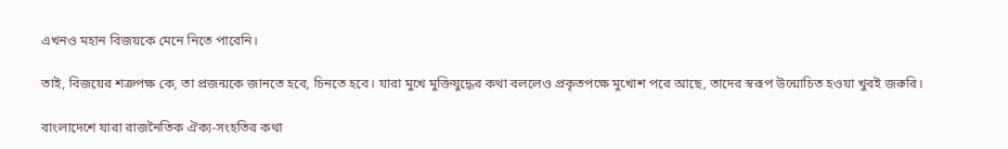এখনও মহান বিজয়কে মেনে নিতে পারেনি।

তাই, বিজয়ের শত্রুপক্ষ কে, তা প্রজন্মকে জানতে হবে, চিনতে হবে। যারা মুখে মুক্তিযুদ্ধের কথা বললেও প্রকৃতপক্ষে মুখোশ পরে আছে, তাদের স্বরূপ উন্মোচিত হওয়া খুবই জরুরি।

বাংলাদেশে যারা রাজনৈতিক ঐক্য-সংহতির কথা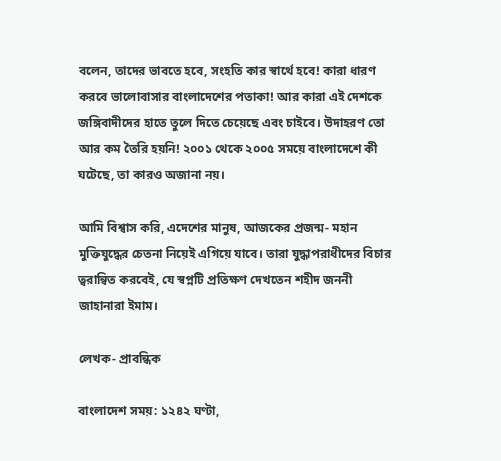বলেন, তাদের ভাবতে হবে, সংহতি কার স্বার্থে হবে! কারা ধারণ করবে ভালোবাসার বাংলাদেশের পতাকা! আর কারা এই দেশকে জঙ্গিবাদীদের হাতে তুলে দিতে চেয়েছে এবং চাইবে। উদাহরণ তো আর কম তৈরি হয়নি! ২০০১ থেকে ২০০৫ সময়ে বাংলাদেশে কী ঘটেছে, তা কারও অজানা নয়।

আমি বিশ্বাস করি, এদেশের মানুষ, আজকের প্রজন্ম- মহান মুক্তিযুদ্ধের চেতনা নিয়েই এগিয়ে যাবে। তারা যুদ্ধাপরাধীদের বিচার ত্বরান্বিত করবেই, যে স্বপ্নটি প্রতিক্ষণ দেখতেন শহীদ জননী জাহানারা ইমাম।

লেখক- প্রাবন্ধিক

বাংলাদেশ সময়: ১২৪২ ঘণ্টা,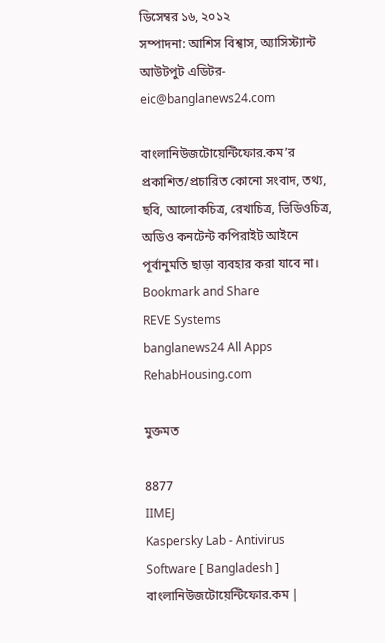ডিসেম্বর ১৬, ২০১২
সম্পাদনা: আশিস বিশ্বাস, অ্যাসিস্ট্যান্ট আউটপুট এডিটর- eic@banglanews24.com

বাংলানিউজটোয়েন্টিফোর.কম’র প্রকাশিত/প্রচারিত কোনো সংবাদ, তথ্য, ছবি, আলোকচিত্র, রেখাচিত্র, ভিডিওচিত্র, অডিও কনটেন্ট কপিরাইট আইনে পূর্বানুমতি ছাড়া ব্যবহার করা যাবে না।
Bookmark and Share
REVE Systems
banglanews24 All Apps
RehabHousing.com

মুক্তমত

8877
IIMEJ
Kaspersky Lab - Antivirus Software [ Bangladesh ]
বাংলানিউজটোয়েন্টিফোর.কম |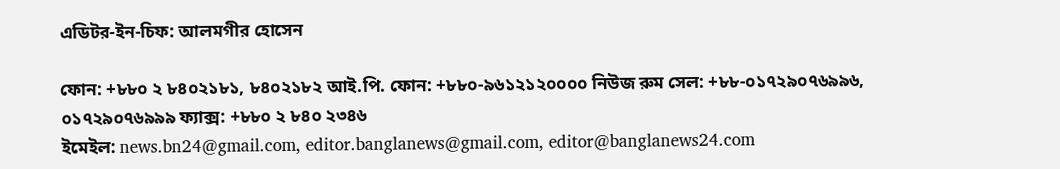এডিটর-ইন-চিফ: আলমগীর হোসেন

ফোন: +৮৮০ ২ ৮৪০২১৮১, ৮৪০২১৮২ আই.পি. ফোন: +৮৮০-৯৬১২১২০০০০ নিউজ রুম সেল: +৮৮-০১৭২৯০৭৬৯৯৬, ০১৭২৯০৭৬৯৯৯ ফ্যাক্স: +৮৮০ ২ ৮৪০ ২৩৪৬
ইমেইল: news.bn24@gmail.com, editor.banglanews@gmail.com, editor@banglanews24.com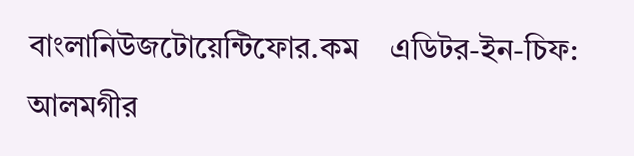বাংলানিউজটোয়েন্টিফোর.কম    এডিটর-ইন-চিফ: আলমগীর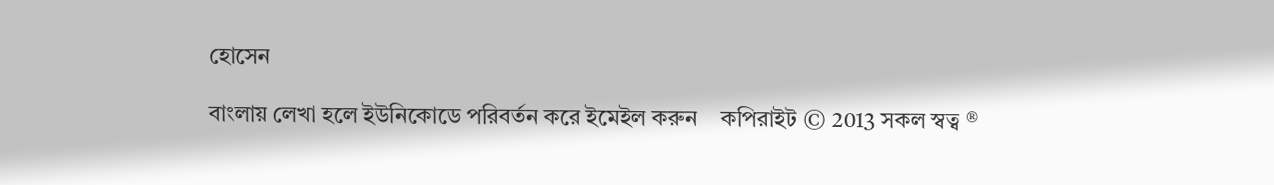হোসেন

বাংলায় লেখা হলে ইউনিকোডে পরিবর্তন করে ইমেইল করুন    কপিরাইট © 2013 সকল স্বত্ব ®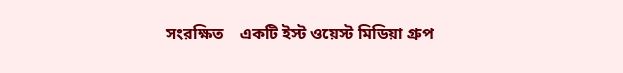সংরক্ষিত    একটি ইস্ট ওয়েস্ট মিডিয়া গ্রুপ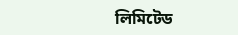লিমিটেড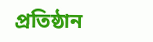প্রতিষ্ঠান